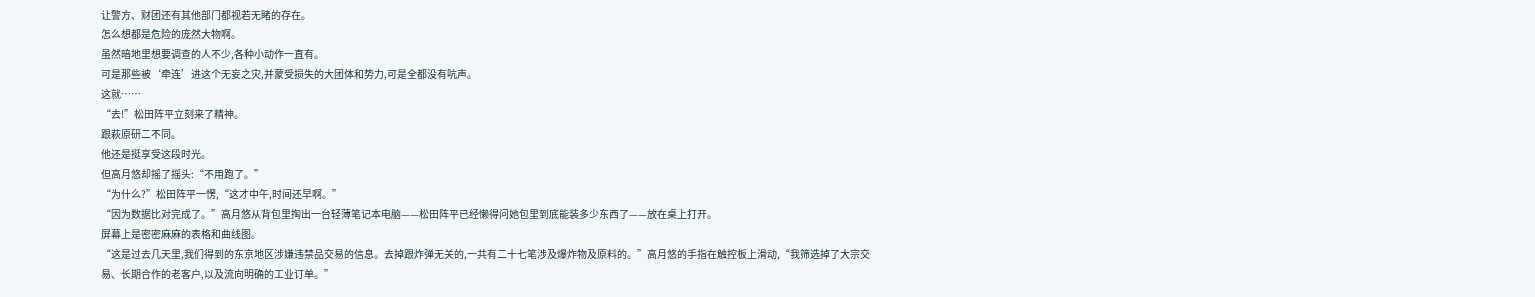让警方、财团还有其他部门都视若无睹的存在。
怎么想都是危险的庞然大物啊。
虽然暗地里想要调查的人不少,各种小动作一直有。
可是那些被‘牵连’进这个无妄之灾,并蒙受损失的大团体和势力,可是全都没有吭声。
这就……
“去!”松田阵平立刻来了精神。
跟萩原研二不同。
他还是挺享受这段时光。
但高月悠却摇了摇头:“不用跑了。”
“为什么?”松田阵平一愣,“这才中午,时间还早啊。”
“因为数据比对完成了。”高月悠从背包里掏出一台轻薄笔记本电脑——松田阵平已经懒得问她包里到底能装多少东西了——放在桌上打开。
屏幕上是密密麻麻的表格和曲线图。
“这是过去几天里,我们得到的东京地区涉嫌违禁品交易的信息。去掉跟炸弹无关的,一共有二十七笔涉及爆炸物及原料的。”高月悠的手指在触控板上滑动,“我筛选掉了大宗交易、长期合作的老客户,以及流向明确的工业订单。”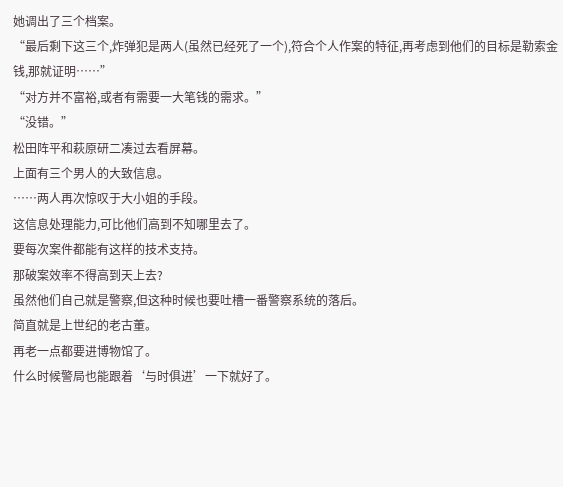她调出了三个档案。
“最后剩下这三个,炸弹犯是两人(虽然已经死了一个),符合个人作案的特征,再考虑到他们的目标是勒索金钱,那就证明……”
“对方并不富裕,或者有需要一大笔钱的需求。”
“没错。”
松田阵平和萩原研二凑过去看屏幕。
上面有三个男人的大致信息。
……两人再次惊叹于大小姐的手段。
这信息处理能力,可比他们高到不知哪里去了。
要每次案件都能有这样的技术支持。
那破案效率不得高到天上去?
虽然他们自己就是警察,但这种时候也要吐槽一番警察系统的落后。
简直就是上世纪的老古董。
再老一点都要进博物馆了。
什么时候警局也能跟着‘与时俱进’一下就好了。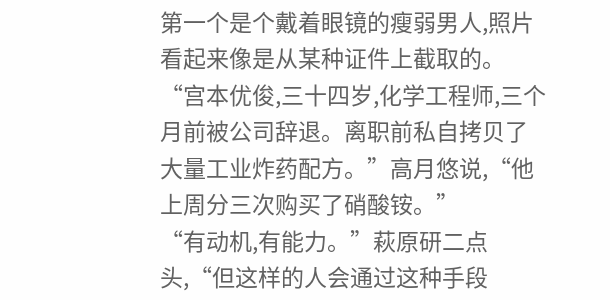第一个是个戴着眼镜的瘦弱男人,照片看起来像是从某种证件上截取的。
“宫本优俊,三十四岁,化学工程师,三个月前被公司辞退。离职前私自拷贝了大量工业炸药配方。”高月悠说,“他上周分三次购买了硝酸铵。”
“有动机,有能力。”萩原研二点头,“但这样的人会通过这种手段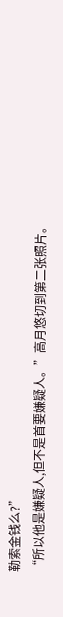勒索金钱么?”
“所以他是嫌疑人,但不是首要嫌疑人。”高月悠切到第二张照片。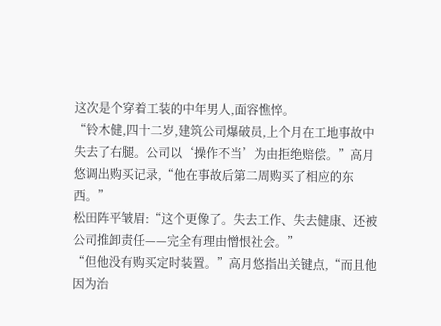这次是个穿着工装的中年男人,面容憔悴。
“铃木健,四十二岁,建筑公司爆破员,上个月在工地事故中失去了右腿。公司以‘操作不当’为由拒绝赔偿。”高月悠调出购买记录,“他在事故后第二周购买了相应的东西。”
松田阵平皱眉:“这个更像了。失去工作、失去健康、还被公司推卸责任——完全有理由憎恨社会。”
“但他没有购买定时装置。”高月悠指出关键点,“而且他因为治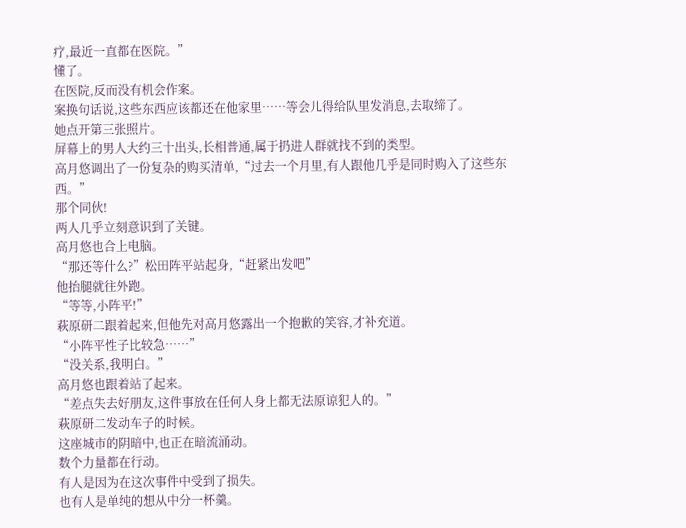疗,最近一直都在医院。”
懂了。
在医院,反而没有机会作案。
案换句话说,这些东西应该都还在他家里……等会儿得给队里发消息,去取缔了。
她点开第三张照片。
屏幕上的男人大约三十出头,长相普通,属于扔进人群就找不到的类型。
高月悠调出了一份复杂的购买清单,“过去一个月里,有人跟他几乎是同时购入了这些东西。”
那个同伙!
两人几乎立刻意识到了关键。
高月悠也合上电脑。
“那还等什么?”松田阵平站起身,“赶紧出发吧”
他抬腿就往外跑。
“等等,小阵平!”
萩原研二跟着起来,但他先对高月悠露出一个抱歉的笑容,才补充道。
“小阵平性子比较急……”
“没关系,我明白。”
高月悠也跟着站了起来。
“差点失去好朋友,这件事放在任何人身上都无法原谅犯人的。”
萩原研二发动车子的时候。
这座城市的阴暗中,也正在暗流涌动。
数个力量都在行动。
有人是因为在这次事件中受到了损失。
也有人是单纯的想从中分一杯羹。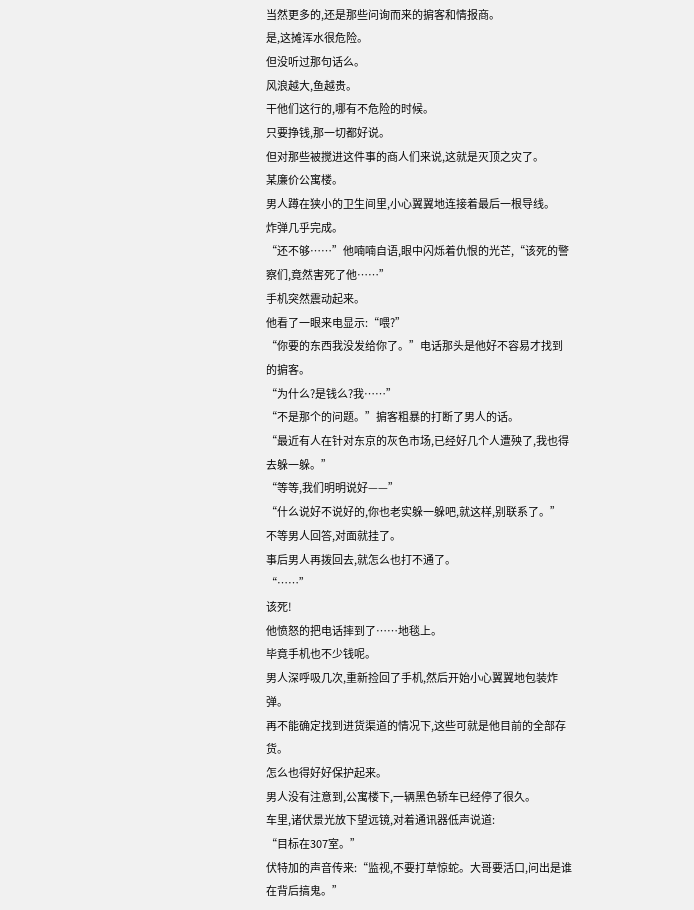当然更多的,还是那些问询而来的掮客和情报商。
是,这摊浑水很危险。
但没听过那句话么。
风浪越大,鱼越贵。
干他们这行的,哪有不危险的时候。
只要挣钱,那一切都好说。
但对那些被搅进这件事的商人们来说,这就是灭顶之灾了。
某廉价公寓楼。
男人蹲在狭小的卫生间里,小心翼翼地连接着最后一根导线。
炸弹几乎完成。
“还不够……”他喃喃自语,眼中闪烁着仇恨的光芒,“该死的警察们,竟然害死了他……”
手机突然震动起来。
他看了一眼来电显示:“喂?”
“你要的东西我没发给你了。”电话那头是他好不容易才找到的掮客。
“为什么?是钱么?我……”
“不是那个的问题。”掮客粗暴的打断了男人的话。
“最近有人在针对东京的灰色市场,已经好几个人遭殃了,我也得去躲一躲。”
“等等,我们明明说好——”
“什么说好不说好的,你也老实躲一躲吧,就这样,别联系了。”
不等男人回答,对面就挂了。
事后男人再拨回去,就怎么也打不通了。
“……”
该死!
他愤怒的把电话摔到了……地毯上。
毕竟手机也不少钱呢。
男人深呼吸几次,重新捡回了手机,然后开始小心翼翼地包装炸弹。
再不能确定找到进货渠道的情况下,这些可就是他目前的全部存货。
怎么也得好好保护起来。
男人没有注意到,公寓楼下,一辆黑色轿车已经停了很久。
车里,诸伏景光放下望远镜,对着通讯器低声说道:
“目标在307室。”
伏特加的声音传来:“监视,不要打草惊蛇。大哥要活口,问出是谁在背后搞鬼。”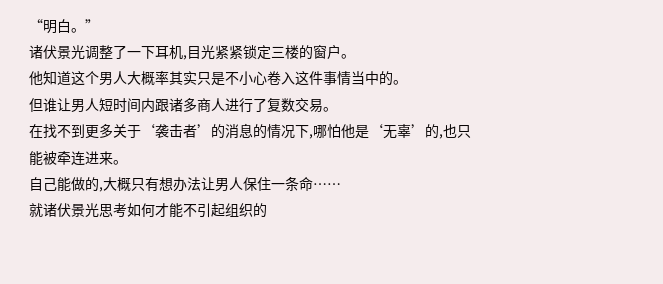“明白。”
诸伏景光调整了一下耳机,目光紧紧锁定三楼的窗户。
他知道这个男人大概率其实只是不小心卷入这件事情当中的。
但谁让男人短时间内跟诸多商人进行了复数交易。
在找不到更多关于‘袭击者’的消息的情况下,哪怕他是‘无辜’的,也只能被牵连进来。
自己能做的,大概只有想办法让男人保住一条命……
就诸伏景光思考如何才能不引起组织的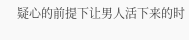疑心的前提下让男人活下来的时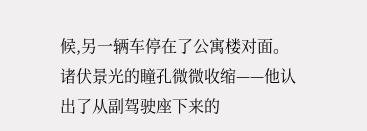候,另一辆车停在了公寓楼对面。
诸伏景光的瞳孔微微收缩——他认出了从副驾驶座下来的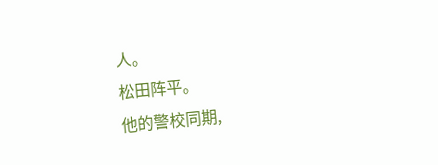人。
松田阵平。
他的警校同期,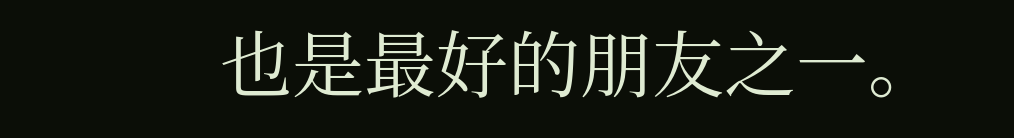也是最好的朋友之一。